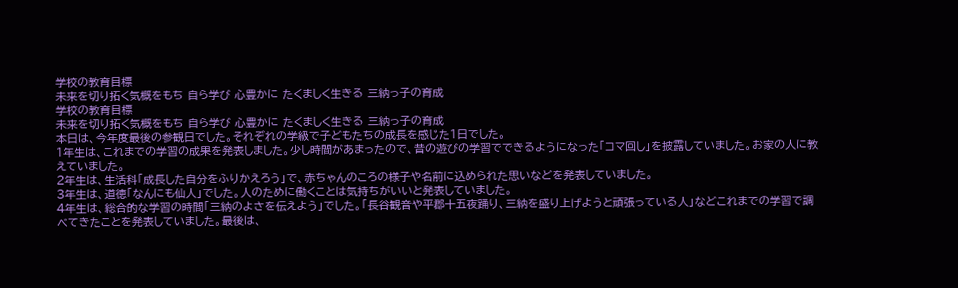学校の教育目標
未来を切り拓く気概をもち 自ら学び 心豊かに たくましく生きる 三納っ子の育成
学校の教育目標
未来を切り拓く気概をもち 自ら学び 心豊かに たくましく生きる 三納っ子の育成
本日は、今年度最後の参観日でした。それぞれの学級で子どもたちの成長を感じた1日でした。
1年生は、これまでの学習の成果を発表しました。少し時間があまったので、昔の遊びの学習でできるようになった「コマ回し」を披露していました。お家の人に教えていました。
2年生は、生活科「成長した自分をふりかえろう」で、赤ちゃんのころの様子や名前に込められた思いなどを発表していました。
3年生は、道徳「なんにも仙人」でした。人のために働くことは気持ちがいいと発表していました。
4年生は、総合的な学習の時間「三納のよさを伝えよう」でした。「長谷観音や平郡十五夜踊り、三納を盛り上げようと頑張っている人」などこれまでの学習で調べてきたことを発表していました。最後は、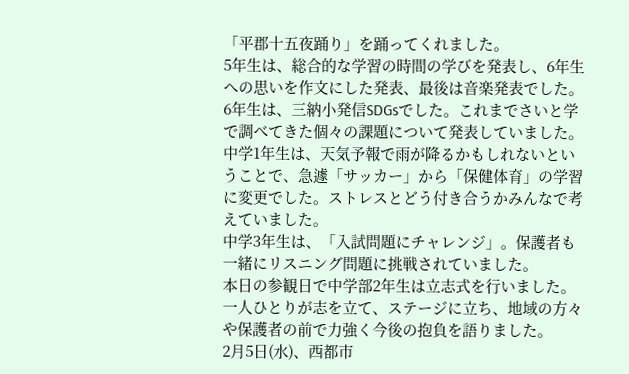「平郡十五夜踊り」を踊ってくれました。
5年生は、総合的な学習の時間の学びを発表し、6年生への思いを作文にした発表、最後は音楽発表でした。
6年生は、三納小発信SDGsでした。これまでさいと学で調べてきた個々の課題について発表していました。
中学1年生は、天気予報で雨が降るかもしれないということで、急遽「サッカー」から「保健体育」の学習に変更でした。ストレスとどう付き合うかみんなで考えていました。
中学3年生は、「入試問題にチャレンジ」。保護者も一緒にリスニング問題に挑戦されていました。
本日の参観日で中学部2年生は立志式を行いました。一人ひとりが志を立て、ステージに立ち、地域の方々や保護者の前で力強く今後の抱負を語りました。
2月5日(水)、西都市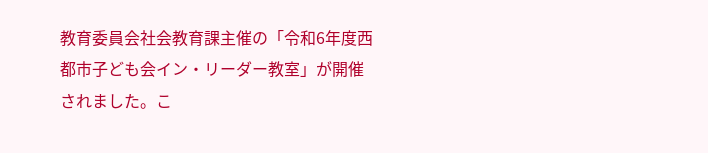教育委員会社会教育課主催の「令和6年度西都市子ども会イン・リーダー教室」が開催されました。こ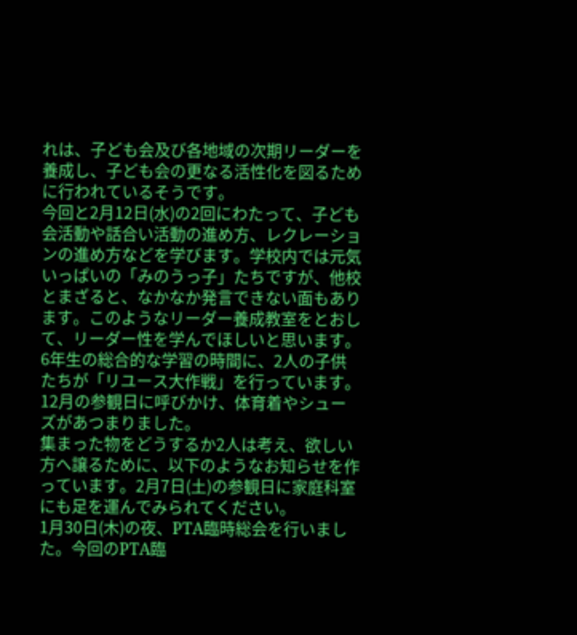れは、子ども会及び各地域の次期リーダーを養成し、子ども会の更なる活性化を図るために行われているそうです。
今回と2月12日(水)の2回にわたって、子ども会活動や話合い活動の進め方、レクレーションの進め方などを学びます。学校内では元気いっぱいの「みのうっ子」たちですが、他校とまざると、なかなか発言できない面もあります。このようなリーダー養成教室をとおして、リーダー性を学んでほしいと思います。
6年生の総合的な学習の時間に、2人の子供たちが「リユース大作戦」を行っています。12月の参観日に呼びかけ、体育着やシューズがあつまりました。
集まった物をどうするか2人は考え、欲しい方へ譲るために、以下のようなお知らせを作っています。2月7日(土)の参観日に家庭科室にも足を運んでみられてください。
1月30日(木)の夜、PTA臨時総会を行いました。今回のPTA臨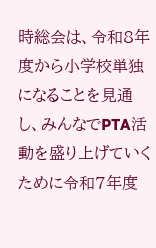時総会は、令和8年度から小学校単独になることを見通し、みんなでPTA活動を盛り上げていくために令和7年度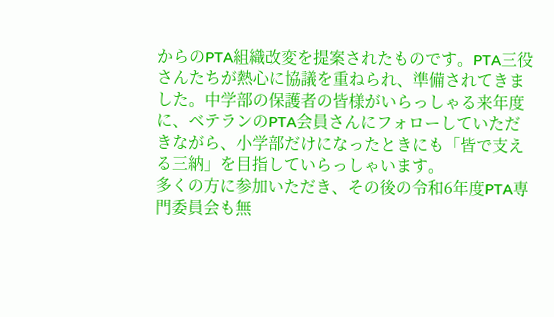からのPTA組織改変を提案されたものです。PTA三役さんたちが熱心に協議を重ねられ、準備されてきました。中学部の保護者の皆様がいらっしゃる来年度に、ベテランのPTA会員さんにフォローしていただきながら、小学部だけになったときにも「皆で支える三納」を目指していらっしゃいます。
多くの方に参加いただき、その後の令和6年度PTA専門委員会も無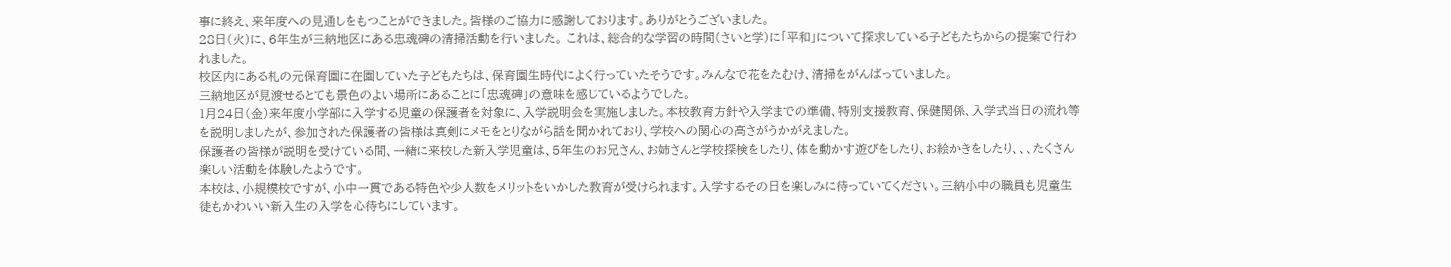事に終え、来年度への見通しをもつことができました。皆様のご協力に感謝しております。ありがとうございました。
28日(火)に、6年生が三納地区にある忠魂碑の清掃活動を行いました。 これは、総合的な学習の時間(さいと学)に「平和」について探求している子どもたちからの提案で行われました。
校区内にある札の元保育園に在園していた子どもたちは、保育園生時代によく行っていたそうです。みんなで花をたむけ、清掃をがんばっていました。
三納地区が見渡せるとても景色のよい場所にあることに「忠魂碑」の意味を感じているようでした。
1月24日(金)来年度小学部に入学する児童の保護者を対象に、入学説明会を実施しました。本校教育方針や入学までの準備、特別支援教育、保健関係、入学式当日の流れ等を説明しましたが、参加された保護者の皆様は真剣にメモをとりながら話を聞かれており、学校への関心の高さがうかがえました。
保護者の皆様が説明を受けている間、一緒に来校した新入学児童は、5年生のお兄さん、お姉さんと学校探検をしたり、体を動かす遊びをしたり、お絵かきをしたり、、、たくさん楽しい活動を体験したようです。
本校は、小規模校ですが、小中一貫である特色や少人数をメリットをいかした教育が受けられます。入学するその日を楽しみに待っていてください。三納小中の職員も児童生徒もかわいい新入生の入学を心待ちにしています。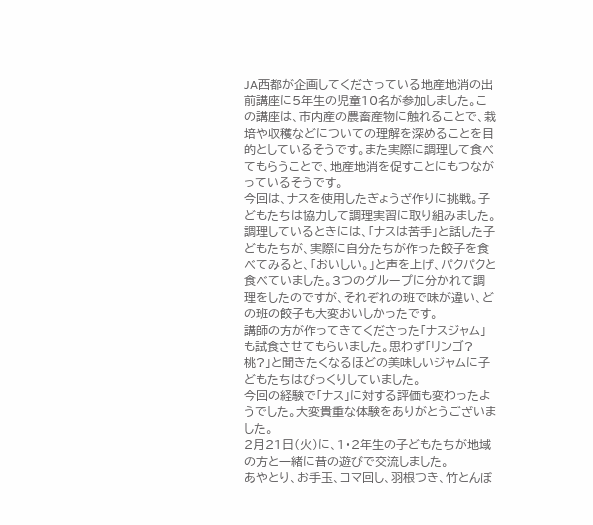JA西都が企画してくださっている地産地消の出前講座に5年生の児童10名が参加しました。この講座は、市内産の農畜産物に触れることで、栽培や収穫などについての理解を深めることを目的としているそうです。また実際に調理して食べてもらうことで、地産地消を促すことにもつながっているそうです。
今回は、ナスを使用したぎょうざ作りに挑戦。子どもたちは協力して調理実習に取り組みました。調理しているときには、「ナスは苦手」と話した子どもたちが、実際に自分たちが作った餃子を食べてみると、「おいしい。」と声を上げ、パクパクと食べていました。3つのグループに分かれて調理をしたのですが、それぞれの班で味が違い、どの班の餃子も大変おいしかったです。
講師の方が作ってきてくださった「ナスジャム」も試食させてもらいました。思わず「リンゴ?桃?」と聞きたくなるほどの美味しいジャムに子どもたちはびっくりしていました。
今回の経験で「ナス」に対する評価も変わったようでした。大変貴重な体験をありがとうございました。
2月21日(火)に、1・2年生の子どもたちが地域の方と一緒に昔の遊びで交流しました。
あやとり、お手玉、コマ回し、羽根つき、竹とんぼ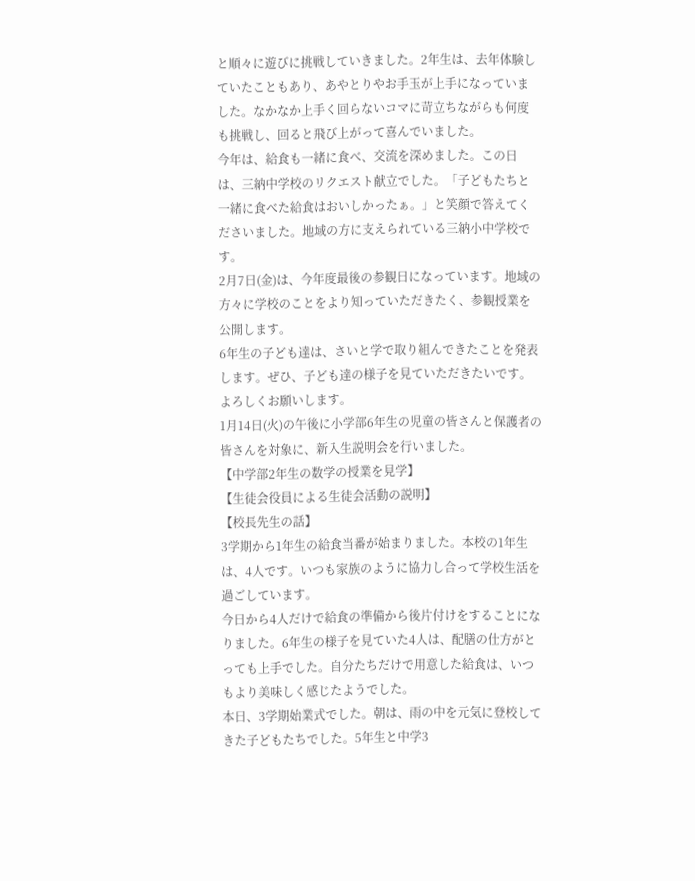と順々に遊びに挑戦していきました。2年生は、去年体験していたこともあり、あやとりやお手玉が上手になっていました。なかなか上手く回らないコマに苛立ちながらも何度も挑戦し、回ると飛び上がって喜んでいました。
今年は、給食も一緒に食べ、交流を深めました。この日は、三納中学校のリクエスト献立でした。「子どもたちと一緒に食べた給食はおいしかったぁ。」と笑顔で答えてくださいました。地域の方に支えられている三納小中学校です。
2月7日(金)は、今年度最後の参観日になっています。地域の方々に学校のことをより知っていただきたく、参観授業を公開します。
6年生の子ども達は、さいと学で取り組んできたことを発表します。ぜひ、子ども達の様子を見ていただきたいです。よろしくお願いします。
1月14日(火)の午後に小学部6年生の児童の皆さんと保護者の皆さんを対象に、新入生説明会を行いました。
【中学部2年生の数学の授業を見学】
【生徒会役員による生徒会活動の説明】
【校長先生の話】
3学期から1年生の給食当番が始まりました。本校の1年生は、4人です。いつも家族のように協力し合って学校生活を過ごしています。
今日から4人だけで給食の準備から後片付けをすることになりました。6年生の様子を見ていた4人は、配膳の仕方がとっても上手でした。自分たちだけで用意した給食は、いつもより美味しく感じたようでした。
本日、3学期始業式でした。朝は、雨の中を元気に登校してきた子どもたちでした。5年生と中学3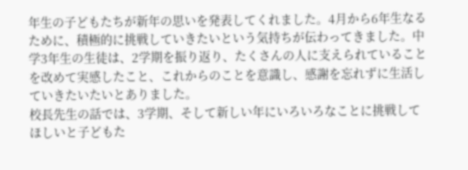年生の子どもたちが新年の思いを発表してくれました。4月から6年生なるために、積極的に挑戦していきたいという気持ちが伝わってきました。中学3年生の生徒は、2学期を振り返り、たくさんの人に支えられていることを改めて実感したこと、これからのことを意識し、感謝を忘れずに生活していきたいたいとありました。
校長先生の話では、3学期、そして新しい年にいろいろなことに挑戦してほしいと子どもた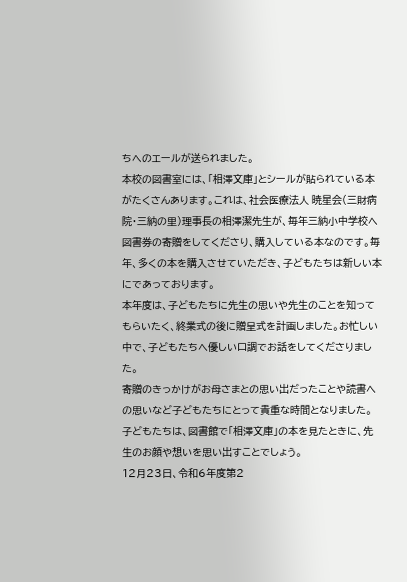ちへのエールが送られました。
本校の図書室には、「相澤文庫」とシールが貼られている本がたくさんあります。これは、社会医療法人 暁星会(三財病院・三納の里)理事長の相澤潔先生が、毎年三納小中学校へ図書券の寄贈をしてくださり、購入している本なのです。毎年、多くの本を購入させていただき、子どもたちは新しい本にであっております。
本年度は、子どもたちに先生の思いや先生のことを知ってもらいたく、終業式の後に贈呈式を計画しました。お忙しい中で、子どもたちへ優しい口調でお話をしてくださりました。
寄贈のきっかけがお母さまとの思い出だったことや読書への思いなど子どもたちにとって貴重な時間となりました。
子どもたちは、図書館で「相澤文庫」の本を見たときに、先生のお顔や想いを思い出すことでしょう。
12月23日、令和6年度第2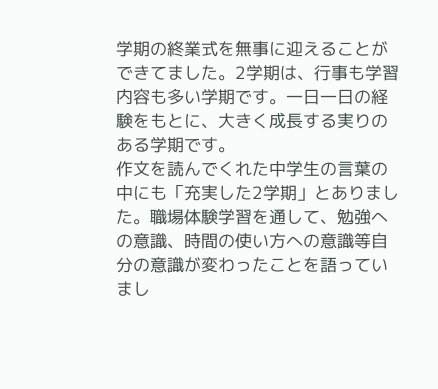学期の終業式を無事に迎えることができてました。2学期は、行事も学習内容も多い学期です。一日一日の経験をもとに、大きく成長する実りのある学期です。
作文を読んでくれた中学生の言葉の中にも「充実した2学期」とありました。職場体験学習を通して、勉強への意識、時間の使い方への意識等自分の意識が変わったことを語っていまし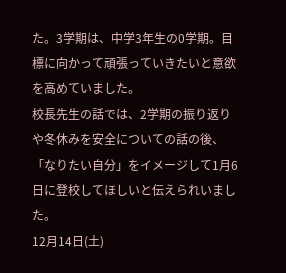た。3学期は、中学3年生の0学期。目標に向かって頑張っていきたいと意欲を高めていました。
校長先生の話では、2学期の振り返りや冬休みを安全についての話の後、「なりたい自分」をイメージして1月6日に登校してほしいと伝えられいました。
12月14日(土)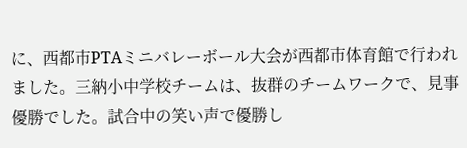に、西都市PTAミニバレーボール大会が西都市体育館で行われました。三納小中学校チームは、抜群のチームワークで、見事優勝でした。試合中の笑い声で優勝し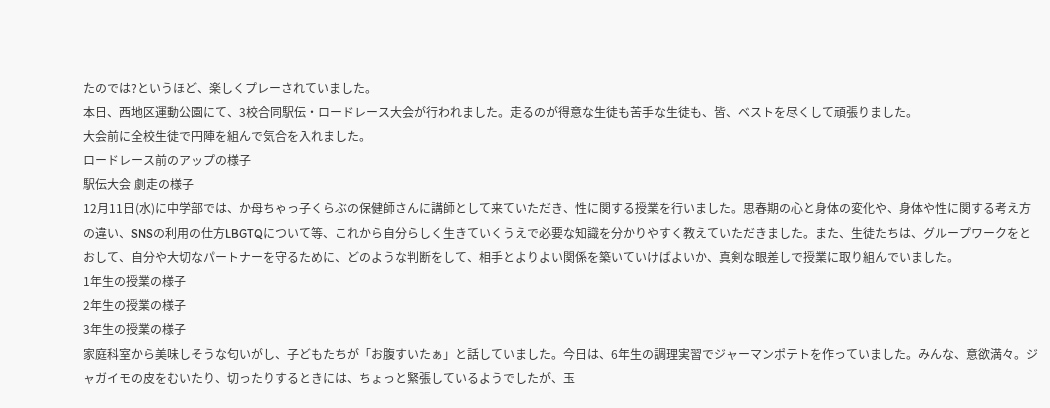たのでは?というほど、楽しくプレーされていました。
本日、西地区運動公園にて、3校合同駅伝・ロードレース大会が行われました。走るのが得意な生徒も苦手な生徒も、皆、ベストを尽くして頑張りました。
大会前に全校生徒で円陣を組んで気合を入れました。
ロードレース前のアップの様子
駅伝大会 劇走の様子
12月11日(水)に中学部では、か母ちゃっ子くらぶの保健師さんに講師として来ていただき、性に関する授業を行いました。思春期の心と身体の変化や、身体や性に関する考え方の違い、SNSの利用の仕方LBGTQについて等、これから自分らしく生きていくうえで必要な知識を分かりやすく教えていただきました。また、生徒たちは、グループワークをとおして、自分や大切なパートナーを守るために、どのような判断をして、相手とよりよい関係を築いていけばよいか、真剣な眼差しで授業に取り組んでいました。
1年生の授業の様子
2年生の授業の様子
3年生の授業の様子
家庭科室から美味しそうな匂いがし、子どもたちが「お腹すいたぁ」と話していました。今日は、6年生の調理実習でジャーマンポテトを作っていました。みんな、意欲満々。ジャガイモの皮をむいたり、切ったりするときには、ちょっと緊張しているようでしたが、玉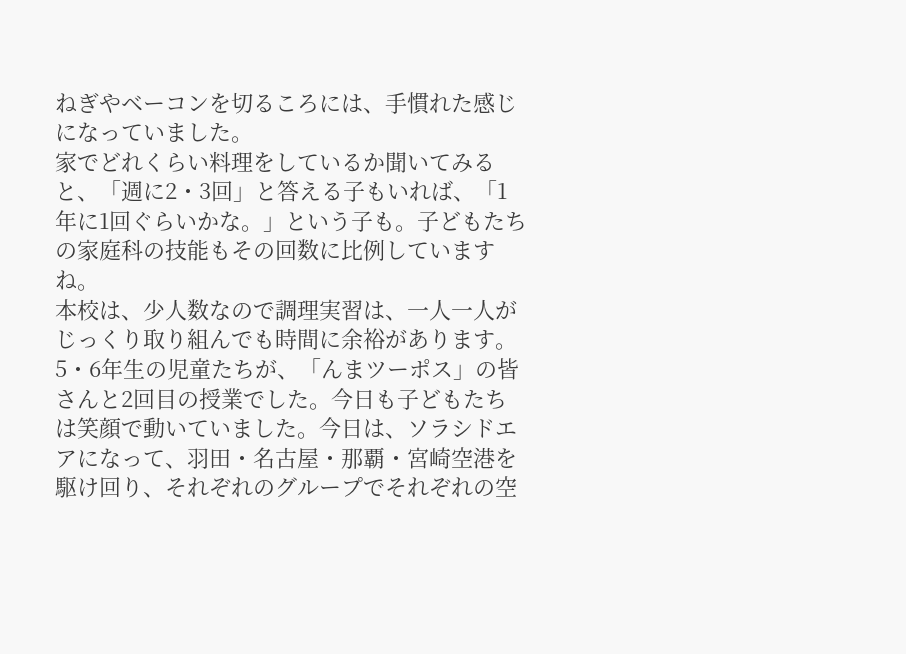ねぎやベーコンを切るころには、手慣れた感じになっていました。
家でどれくらい料理をしているか聞いてみると、「週に2・3回」と答える子もいれば、「1年に1回ぐらいかな。」という子も。子どもたちの家庭科の技能もその回数に比例していますね。
本校は、少人数なので調理実習は、一人一人がじっくり取り組んでも時間に余裕があります。
5・6年生の児童たちが、「んまツーポス」の皆さんと2回目の授業でした。今日も子どもたちは笑顔で動いていました。今日は、ソラシドエアになって、羽田・名古屋・那覇・宮崎空港を駆け回り、それぞれのグループでそれぞれの空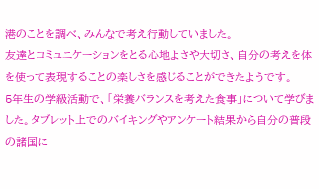港のことを調べ、みんなで考え行動していました。
友達とコミュニケーションをとる心地よさや大切さ、自分の考えを体を使って表現することの楽しさを感じることができたようです。
5年生の学級活動で、「栄養バランスを考えた食事」について学びました。タブレット上でのバイキングやアンケート結果から自分の普段の諸国に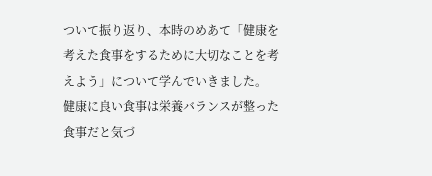ついて振り返り、本時のめあて「健康を考えた食事をするために大切なことを考えよう」について学んでいきました。
健康に良い食事は栄養バランスが整った食事だと気づ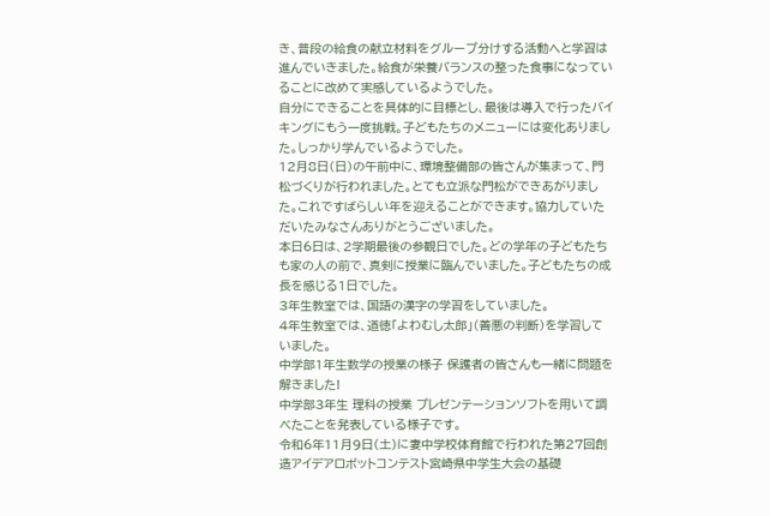き、普段の給食の献立材料をグループ分けする活動へと学習は進んでいきました。給食が栄養バランスの整った食事になっていることに改めて実感しているようでした。
自分にできることを具体的に目標とし、最後は導入で行ったバイキングにもう一度挑戦。子どもたちのメニューには変化ありました。しっかり学んでいるようでした。
12月8日(日)の午前中に、環境整備部の皆さんが集まって、門松づくりが行われました。とても立派な門松ができあがりました。これですばらしい年を迎えることができます。協力していただいたみなさんありがとうございました。
本日6日は、2学期最後の参観日でした。どの学年の子どもたちも家の人の前で、真剣に授業に臨んでいました。子どもたちの成長を感じる1日でした。
3年生教室では、国語の漢字の学習をしていました。
4年生教室では、道徳「よわむし太郎」(善悪の判断)を学習していました。
中学部1年生数学の授業の様子 保護者の皆さんも一緒に問題を解きました!
中学部3年生 理科の授業 プレゼンテーションソフトを用いて調べたことを発表している様子です。
令和6年11月9日(土)に妻中学校体育館で行われた第27回創造アイデアロボットコンテスト宮崎県中学生大会の基礎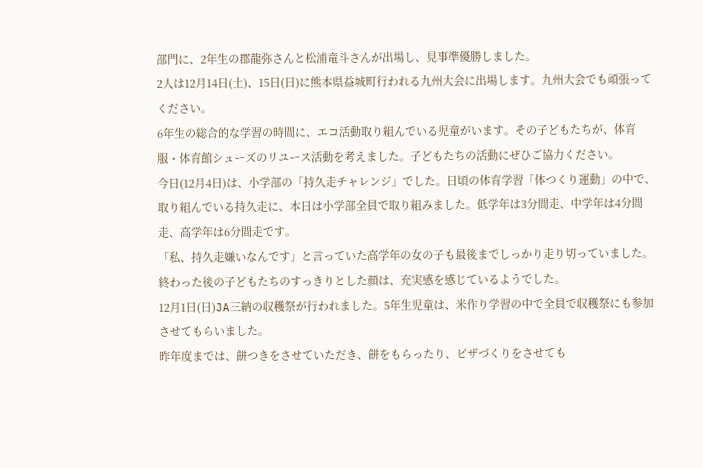部門に、2年生の郡龍弥さんと松浦竜斗さんが出場し、見事準優勝しました。
2人は12月14日(土)、15日(日)に熊本県益城町行われる九州大会に出場します。九州大会でも頑張ってください。
6年生の総合的な学習の時間に、エコ活動取り組んでいる児童がいます。その子どもたちが、体育服・体育館シューズのリユース活動を考えました。子どもたちの活動にぜひご協力ください。
今日(12月4日)は、小学部の「持久走チャレンジ」でした。日頃の体育学習「体つくり運動」の中で、取り組んでいる持久走に、本日は小学部全員で取り組みました。低学年は3分間走、中学年は4分間走、高学年は6分間走です。
「私、持久走嫌いなんです」と言っていた高学年の女の子も最後までしっかり走り切っていました。終わった後の子どもたちのすっきりとした顔は、充実感を感じているようでした。
12月1日(日)JA三納の収穫祭が行われました。5年生児童は、米作り学習の中で全員で収穫祭にも参加させてもらいました。
昨年度までは、餅つきをさせていただき、餅をもらったり、ピザづくりをさせても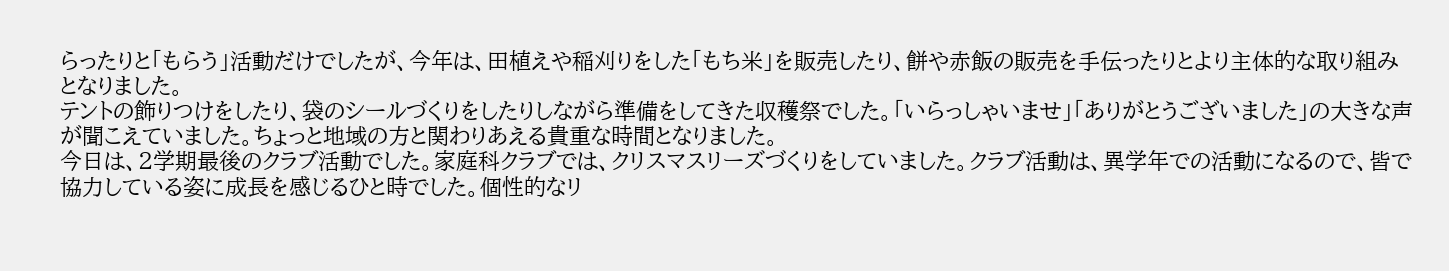らったりと「もらう」活動だけでしたが、今年は、田植えや稲刈りをした「もち米」を販売したり、餅や赤飯の販売を手伝ったりとより主体的な取り組みとなりました。
テントの飾りつけをしたり、袋のシールづくりをしたりしながら準備をしてきた収穫祭でした。「いらっしゃいませ」「ありがとうございました」の大きな声が聞こえていました。ちょっと地域の方と関わりあえる貴重な時間となりました。
今日は、2学期最後のクラブ活動でした。家庭科クラブでは、クリスマスリーズづくりをしていました。クラブ活動は、異学年での活動になるので、皆で協力している姿に成長を感じるひと時でした。個性的なリ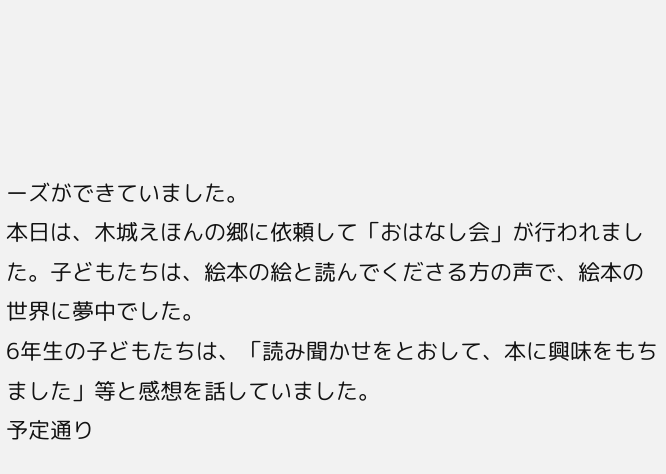ーズができていました。
本日は、木城えほんの郷に依頼して「おはなし会」が行われました。子どもたちは、絵本の絵と読んでくださる方の声で、絵本の世界に夢中でした。
6年生の子どもたちは、「読み聞かせをとおして、本に興味をもちました」等と感想を話していました。
予定通り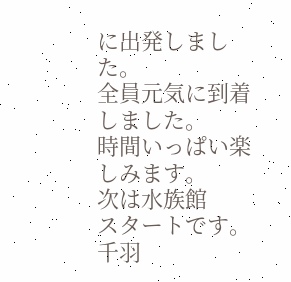に出発しました。
全員元気に到着しました。
時間いっぱい楽しみます。
次は水族館
スタートです。
千羽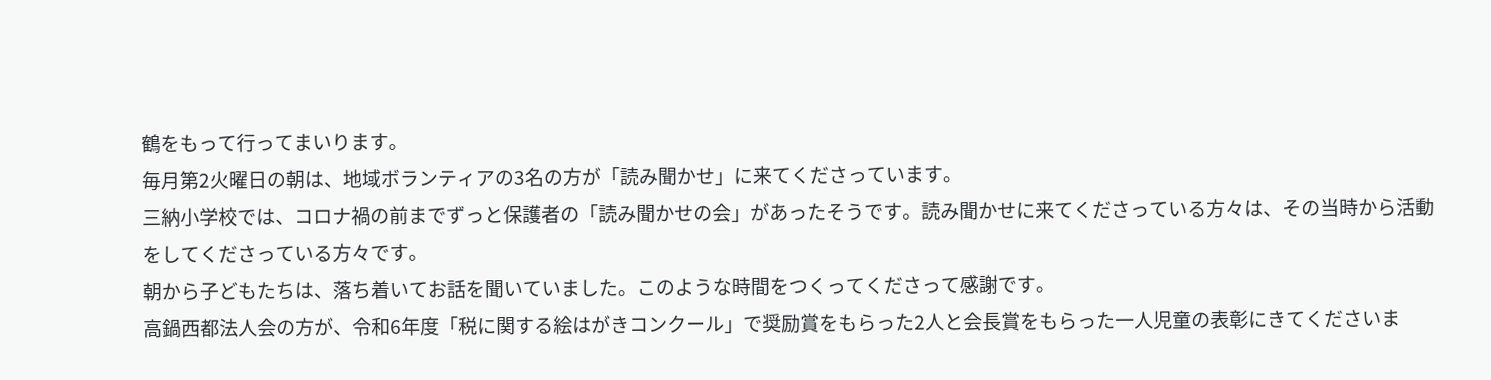鶴をもって行ってまいります。
毎月第2火曜日の朝は、地域ボランティアの3名の方が「読み聞かせ」に来てくださっています。
三納小学校では、コロナ禍の前までずっと保護者の「読み聞かせの会」があったそうです。読み聞かせに来てくださっている方々は、その当時から活動をしてくださっている方々です。
朝から子どもたちは、落ち着いてお話を聞いていました。このような時間をつくってくださって感謝です。
高鍋西都法人会の方が、令和6年度「税に関する絵はがきコンクール」で奨励賞をもらった2人と会長賞をもらった一人児童の表彰にきてくださいま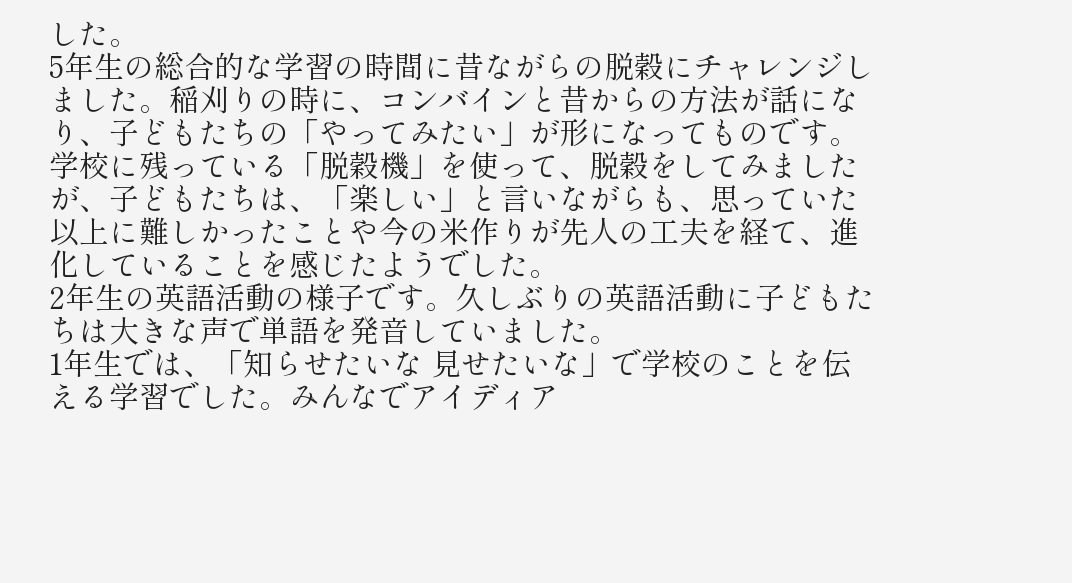した。
5年生の総合的な学習の時間に昔ながらの脱穀にチャレンジしました。稲刈りの時に、コンバインと昔からの方法が話になり、子どもたちの「やってみたい」が形になってものです。
学校に残っている「脱穀機」を使って、脱穀をしてみましたが、子どもたちは、「楽しい」と言いながらも、思っていた以上に難しかったことや今の米作りが先人の工夫を経て、進化していることを感じたようでした。
2年生の英語活動の様子です。久しぶりの英語活動に子どもたちは大きな声で単語を発音していました。
1年生では、「知らせたいな 見せたいな」で学校のことを伝える学習でした。みんなでアイディア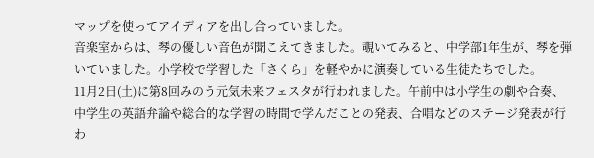マップを使ってアイディアを出し合っていました。
音楽室からは、琴の優しい音色が聞こえてきました。覗いてみると、中学部1年生が、琴を弾いていました。小学校で学習した「さくら」を軽やかに演奏している生徒たちでした。
11月2日(土)に第8回みのう元気未来フェスタが行われました。午前中は小学生の劇や合奏、中学生の英語弁論や総合的な学習の時間で学んだことの発表、合唱などのステージ発表が行わ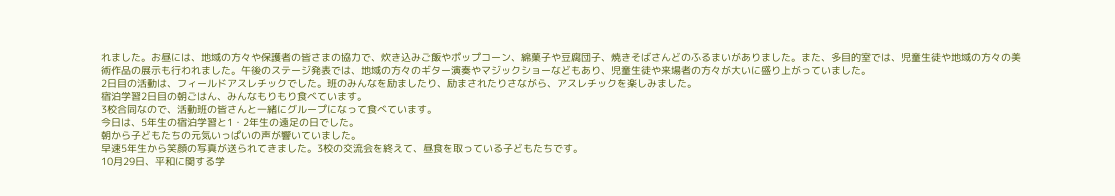れました。お昼には、地域の方々や保護者の皆さまの協力で、炊き込みご飯やポップコーン、綿菓子や豆腐団子、焼きそばさんどのふるまいがありました。また、多目的室では、児童生徒や地域の方々の美術作品の展示も行われました。午後のステージ発表では、地域の方々のギター演奏やマジックショーなどもあり、児童生徒や来場者の方々が大いに盛り上がっていました。
2日目の活動は、フィールドアスレチックでした。班のみんなを励ましたり、励まされたりさながら、アスレチックを楽しみました。
宿泊学習2日目の朝ごはん、みんなもりもり食べています。
3校合同なので、活動班の皆さんと一緒にグループになって食べています。
今日は、5年生の宿泊学習と1・2年生の遠足の日でした。
朝から子どもたちの元気いっぱいの声が響いていました。
早速5年生から笑顔の写真が送られてきました。3校の交流会を終えて、昼食を取っている子どもたちです。
10月29日、平和に関する学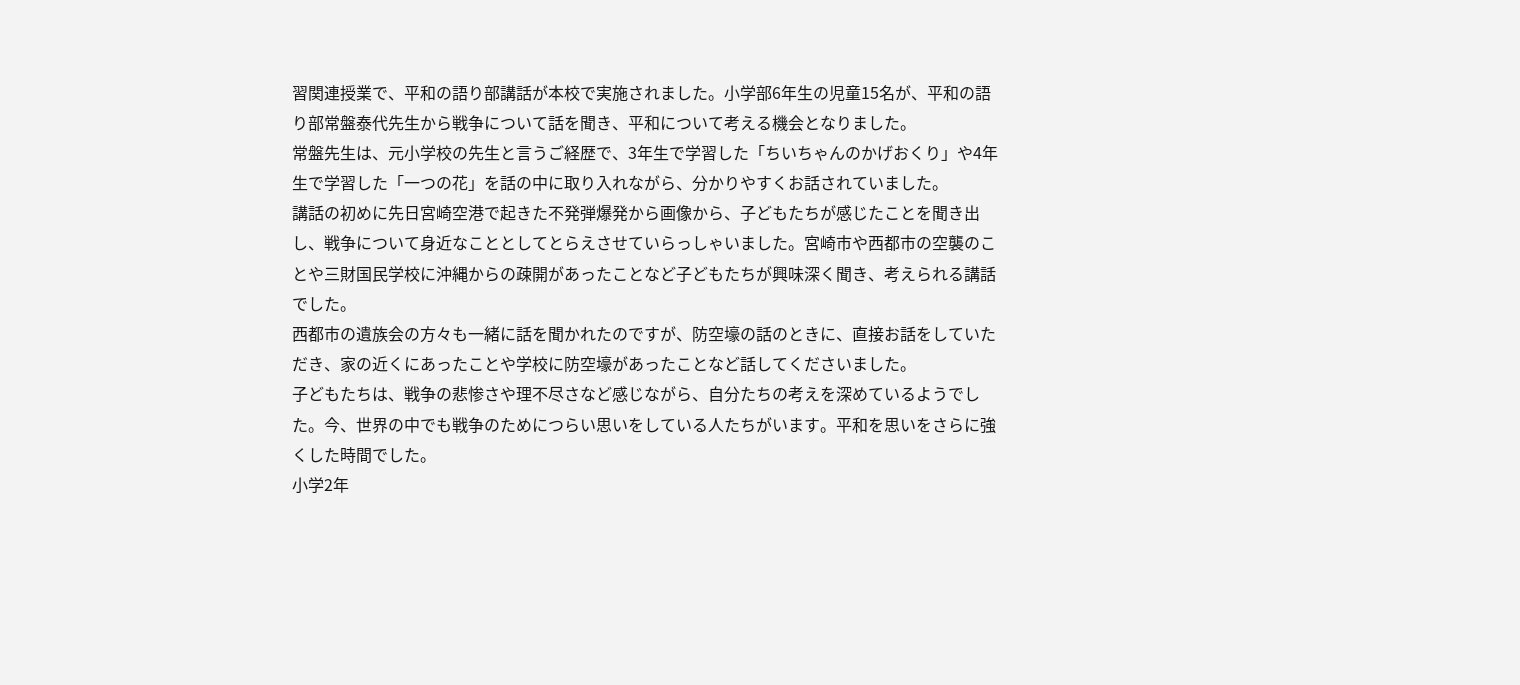習関連授業で、平和の語り部講話が本校で実施されました。小学部6年生の児童15名が、平和の語り部常盤泰代先生から戦争について話を聞き、平和について考える機会となりました。
常盤先生は、元小学校の先生と言うご経歴で、3年生で学習した「ちいちゃんのかげおくり」や4年生で学習した「一つの花」を話の中に取り入れながら、分かりやすくお話されていました。
講話の初めに先日宮崎空港で起きた不発弾爆発から画像から、子どもたちが感じたことを聞き出し、戦争について身近なこととしてとらえさせていらっしゃいました。宮崎市や西都市の空襲のことや三財国民学校に沖縄からの疎開があったことなど子どもたちが興味深く聞き、考えられる講話でした。
西都市の遺族会の方々も一緒に話を聞かれたのですが、防空壕の話のときに、直接お話をしていただき、家の近くにあったことや学校に防空壕があったことなど話してくださいました。
子どもたちは、戦争の悲惨さや理不尽さなど感じながら、自分たちの考えを深めているようでした。今、世界の中でも戦争のためにつらい思いをしている人たちがいます。平和を思いをさらに強くした時間でした。
小学2年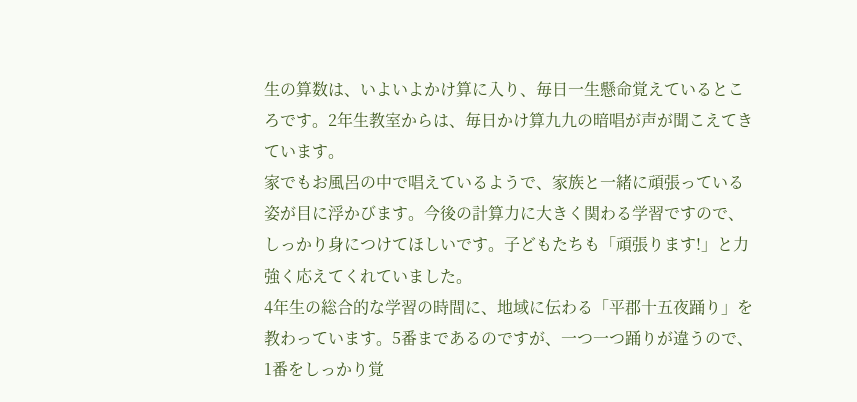生の算数は、いよいよかけ算に入り、毎日一生懸命覚えているところです。2年生教室からは、毎日かけ算九九の暗唱が声が聞こえてきています。
家でもお風呂の中で唱えているようで、家族と一緒に頑張っている姿が目に浮かびます。今後の計算力に大きく関わる学習ですので、しっかり身につけてほしいです。子どもたちも「頑張ります!」と力強く応えてくれていました。
4年生の総合的な学習の時間に、地域に伝わる「平郡十五夜踊り」を教わっています。5番まであるのですが、一つ一つ踊りが違うので、1番をしっかり覚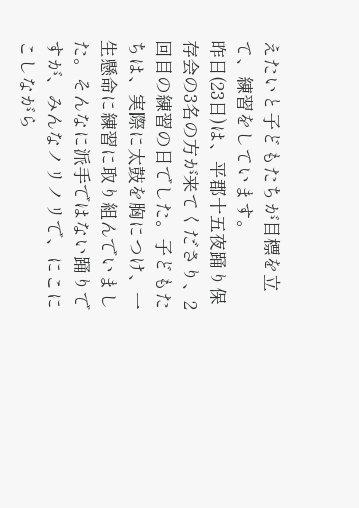えたいと子どもたちが目標を立て、練習をしています。
昨日(23日)は、平郡十五夜踊り保存会の3名の方が来てくださり、2回目の練習の日でした。子どもたちは、実際に太鼓を胸につけ、一生懸命に練習に取り組んでいました。そんなに派手ではない踊りですが、みんなノリノリで、にこにこしながら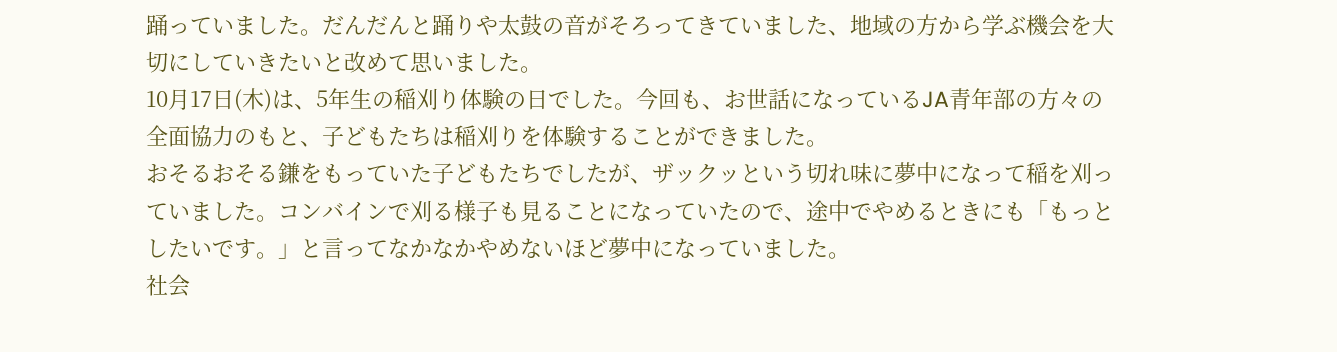踊っていました。だんだんと踊りや太鼓の音がそろってきていました、地域の方から学ぶ機会を大切にしていきたいと改めて思いました。
10月17日(木)は、5年生の稲刈り体験の日でした。今回も、お世話になっているJA青年部の方々の全面協力のもと、子どもたちは稲刈りを体験することができました。
おそるおそる鎌をもっていた子どもたちでしたが、ザックッという切れ味に夢中になって稲を刈っていました。コンバインで刈る様子も見ることになっていたので、途中でやめるときにも「もっとしたいです。」と言ってなかなかやめないほど夢中になっていました。
社会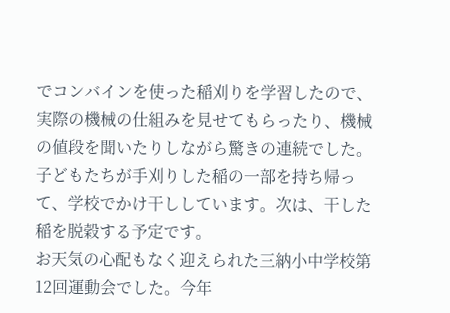でコンバインを使った稲刈りを学習したので、実際の機械の仕組みを見せてもらったり、機械の値段を聞いたりしながら驚きの連続でした。
子どもたちが手刈りした稲の一部を持ち帰って、学校でかけ干ししています。次は、干した稲を脱穀する予定です。
お天気の心配もなく迎えられた三納小中学校第12回運動会でした。今年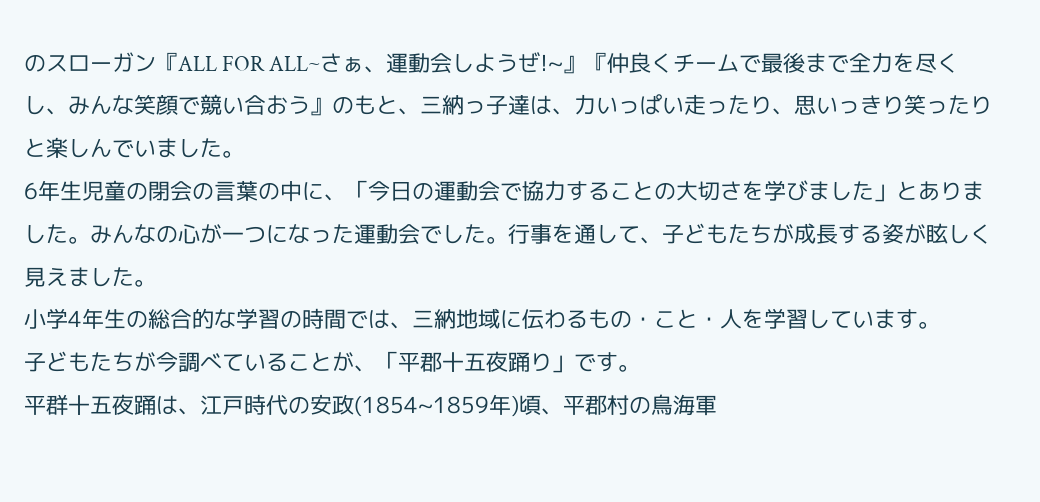のスローガン『ALL FOR ALL~さぁ、運動会しようぜ!~』『仲良くチームで最後まで全力を尽くし、みんな笑顔で競い合おう』のもと、三納っ子達は、力いっぱい走ったり、思いっきり笑ったりと楽しんでいました。
6年生児童の閉会の言葉の中に、「今日の運動会で協力することの大切さを学びました」とありました。みんなの心が一つになった運動会でした。行事を通して、子どもたちが成長する姿が眩しく見えました。
小学4年生の総合的な学習の時間では、三納地域に伝わるもの・こと・人を学習しています。
子どもたちが今調べていることが、「平郡十五夜踊り」です。
平群十五夜踊は、江戸時代の安政(1854~1859年)頃、平郡村の鳥海軍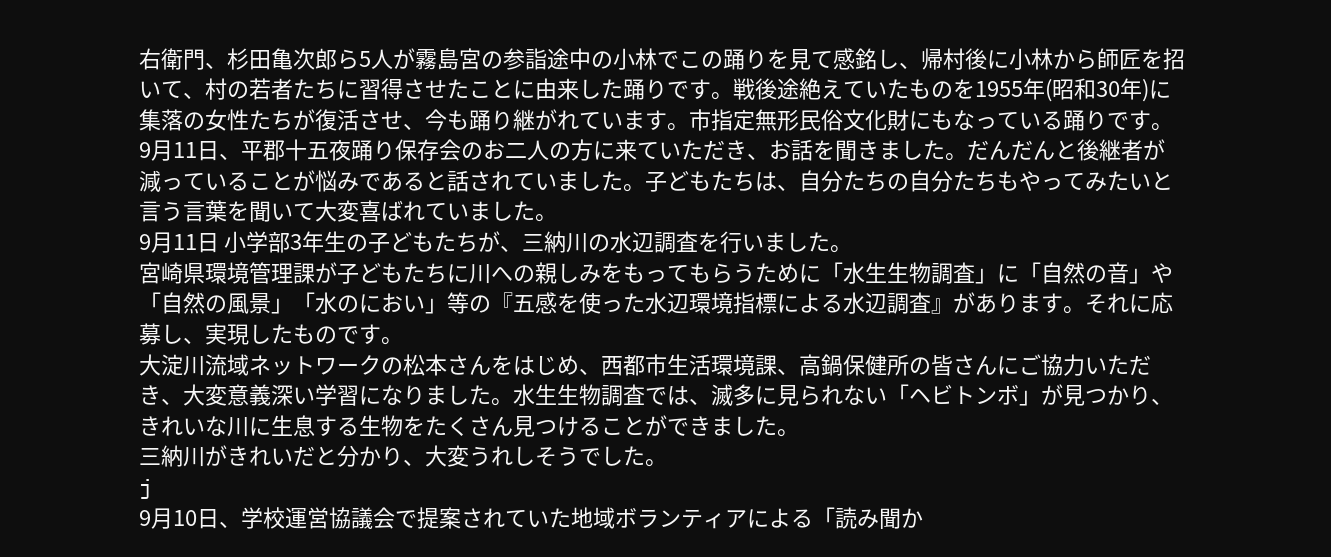右衛門、杉田亀次郎ら5人が霧島宮の参詣途中の小林でこの踊りを見て感銘し、帰村後に小林から師匠を招いて、村の若者たちに習得させたことに由来した踊りです。戦後途絶えていたものを1955年(昭和30年)に集落の女性たちが復活させ、今も踊り継がれています。市指定無形民俗文化財にもなっている踊りです。
9月11日、平郡十五夜踊り保存会のお二人の方に来ていただき、お話を聞きました。だんだんと後継者が減っていることが悩みであると話されていました。子どもたちは、自分たちの自分たちもやってみたいと言う言葉を聞いて大変喜ばれていました。
9月11日 小学部3年生の子どもたちが、三納川の水辺調査を行いました。
宮崎県環境管理課が子どもたちに川への親しみをもってもらうために「水生生物調査」に「自然の音」や「自然の風景」「水のにおい」等の『五感を使った水辺環境指標による水辺調査』があります。それに応募し、実現したものです。
大淀川流域ネットワークの松本さんをはじめ、西都市生活環境課、高鍋保健所の皆さんにご協力いただき、大変意義深い学習になりました。水生生物調査では、滅多に見られない「ヘビトンボ」が見つかり、きれいな川に生息する生物をたくさん見つけることができました。
三納川がきれいだと分かり、大変うれしそうでした。
j
9月10日、学校運営協議会で提案されていた地域ボランティアによる「読み聞か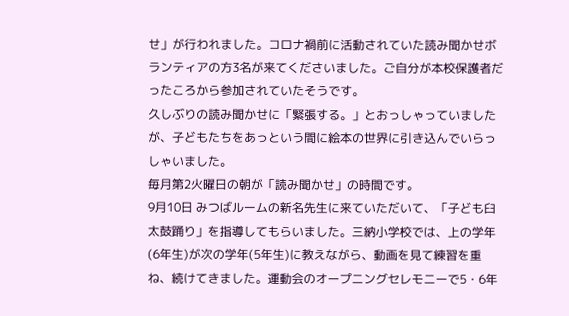せ」が行われました。コロナ禍前に活動されていた読み聞かせボランティアの方3名が来てくださいました。ご自分が本校保護者だったころから参加されていたそうです。
久しぶりの読み聞かせに「緊張する。」とおっしゃっていましたが、子どもたちをあっという間に絵本の世界に引き込んでいらっしゃいました。
毎月第2火曜日の朝が「読み聞かせ」の時間です。
9月10日 みつばルームの新名先生に来ていただいて、「子ども臼太鼓踊り」を指導してもらいました。三納小学校では、上の学年(6年生)が次の学年(5年生)に教えながら、動画を見て練習を重ね、続けてきました。運動会のオープニングセレモニーで5・6年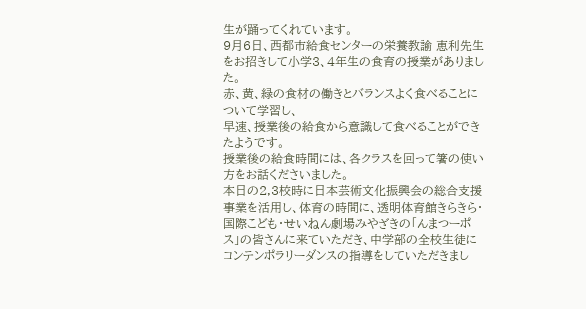生が踊ってくれています。
9月6日、西都市給食センターの栄養教諭 恵利先生をお招きして小学3、4年生の食育の授業がありました。
赤、黄、緑の食材の働きとバランスよく食べることについて学習し、
早速、授業後の給食から意識して食べることができたようです。
授業後の給食時間には、各クラスを回って箸の使い方をお話くださいました。
本日の2,3校時に日本芸術文化振興会の総合支援事業を活用し、体育の時間に、透明体育館きらきら・国際こども・せいねん劇場みやざきの「んまつーポス」の皆さんに来ていただき、中学部の全校生徒にコンテンポラリーダンスの指導をしていただきまし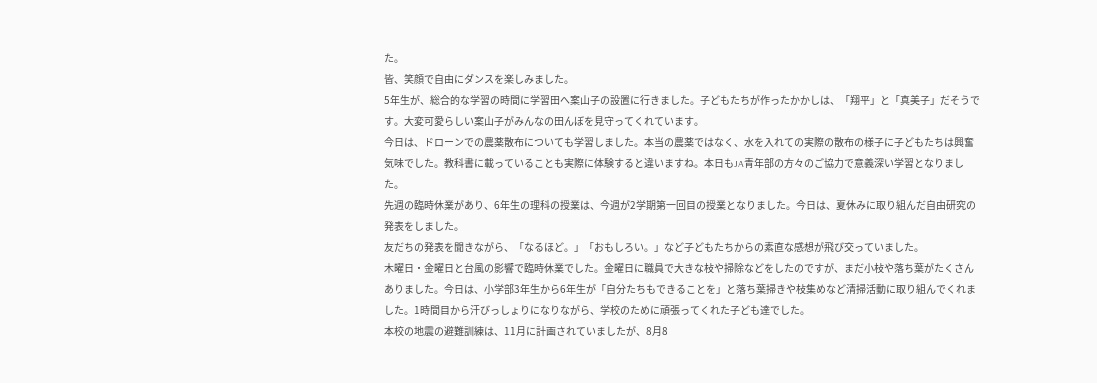た。
皆、笑顔で自由にダンスを楽しみました。
5年生が、総合的な学習の時間に学習田へ案山子の設置に行きました。子どもたちが作ったかかしは、「翔平」と「真美子」だそうです。大変可愛らしい案山子がみんなの田んぼを見守ってくれています。
今日は、ドローンでの農薬散布についても学習しました。本当の農薬ではなく、水を入れての実際の散布の様子に子どもたちは興奮気味でした。教科書に載っていることも実際に体験すると違いますね。本日もJA青年部の方々のご協力で意義深い学習となりました。
先週の臨時休業があり、6年生の理科の授業は、今週が2学期第一回目の授業となりました。今日は、夏休みに取り組んだ自由研究の発表をしました。
友だちの発表を聞きながら、「なるほど。」「おもしろい。」など子どもたちからの素直な感想が飛び交っていました。
木曜日・金曜日と台風の影響で臨時休業でした。金曜日に職員で大きな枝や掃除などをしたのですが、まだ小枝や落ち葉がたくさんありました。今日は、小学部3年生から6年生が「自分たちもできることを」と落ち葉掃きや枝集めなど清掃活動に取り組んでくれました。1時間目から汗びっしょりになりながら、学校のために頑張ってくれた子ども達でした。
本校の地震の避難訓練は、11月に計画されていましたが、8月8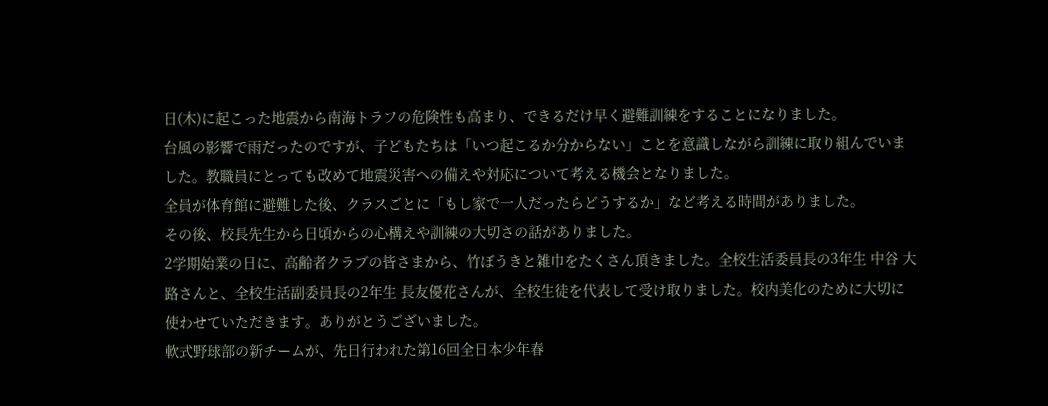日(木)に起こった地震から南海トラフの危険性も高まり、できるだけ早く避難訓練をすることになりました。
台風の影響で雨だったのですが、子どもたちは「いつ起こるか分からない」ことを意識しながら訓練に取り組んでいました。教職員にとっても改めて地震災害への備えや対応について考える機会となりました。
全員が体育館に避難した後、クラスごとに「もし家で一人だったらどうするか」など考える時間がありました。
その後、校長先生から日頃からの心構えや訓練の大切さの話がありました。
2学期始業の日に、高齢者クラブの皆さまから、竹ぼうきと雑巾をたくさん頂きました。全校生活委員長の3年生 中谷 大路さんと、全校生活副委員長の2年生 長友優花さんが、全校生徒を代表して受け取りました。校内美化のために大切に使わせていただきます。ありがとうございました。
軟式野球部の新チームが、先日行われた第16回全日本少年春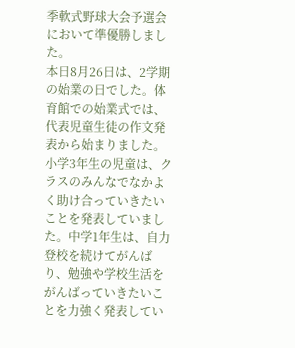季軟式野球大会予選会において準優勝しました。
本日8月26日は、2学期の始業の日でした。体育館での始業式では、代表児童生徒の作文発表から始まりました。小学3年生の児童は、クラスのみんなでなかよく助け合っていきたいことを発表していました。中学1年生は、自力登校を続けてがんばり、勉強や学校生活をがんばっていきたいことを力強く発表してい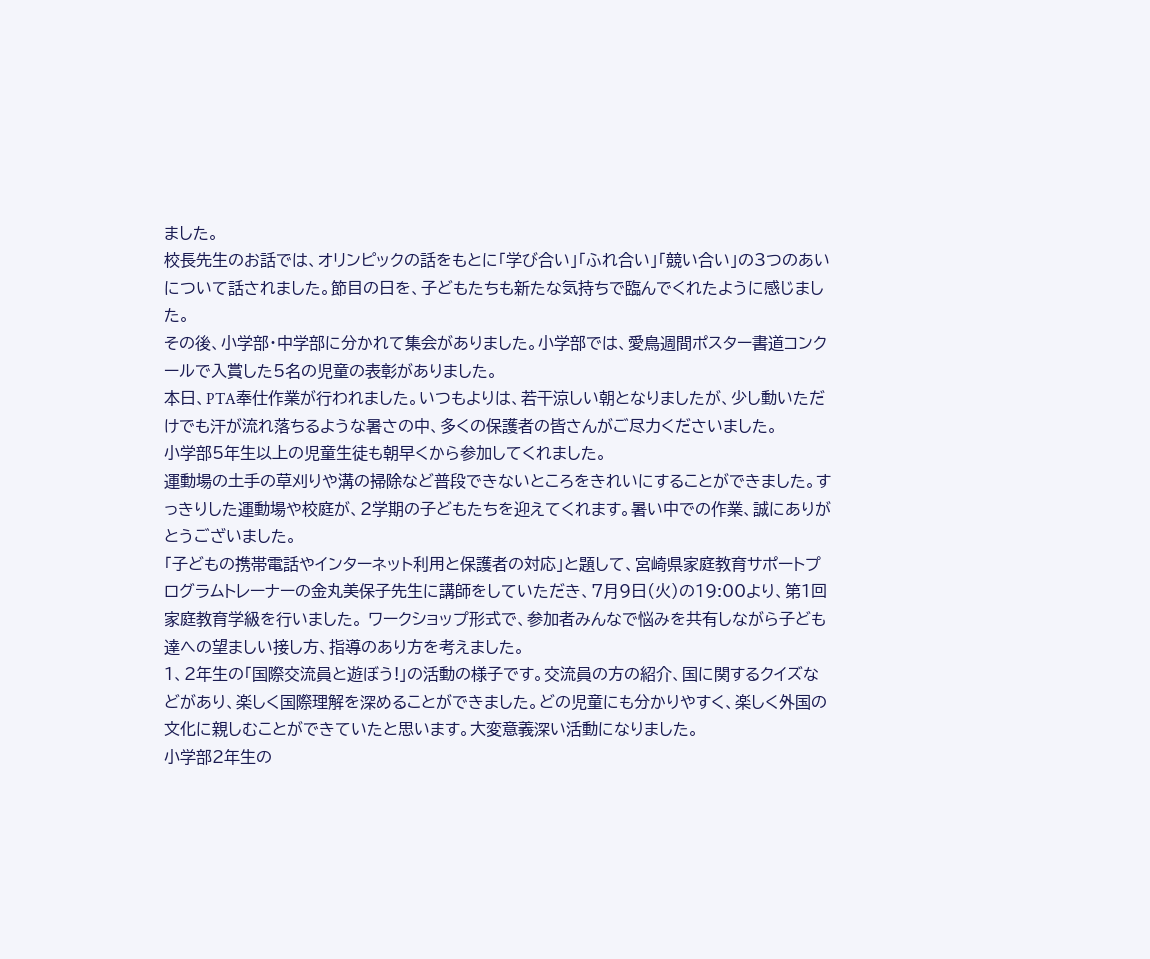ました。
校長先生のお話では、オリンピックの話をもとに「学び合い」「ふれ合い」「競い合い」の3つのあいについて話されました。節目の日を、子どもたちも新たな気持ちで臨んでくれたように感じました。
その後、小学部・中学部に分かれて集会がありました。小学部では、愛鳥週間ポスター書道コンクールで入賞した5名の児童の表彰がありました。
本日、PTA奉仕作業が行われました。いつもよりは、若干涼しい朝となりましたが、少し動いただけでも汗が流れ落ちるような暑さの中、多くの保護者の皆さんがご尽力くださいました。
小学部5年生以上の児童生徒も朝早くから参加してくれました。
運動場の土手の草刈りや溝の掃除など普段できないところをきれいにすることができました。すっきりした運動場や校庭が、2学期の子どもたちを迎えてくれます。暑い中での作業、誠にありがとうございました。
「子どもの携帯電話やインターネット利用と保護者の対応」と題して、宮崎県家庭教育サポートプログラムトレーナーの金丸美保子先生に講師をしていただき、7月9日(火)の19:00より、第1回家庭教育学級を行いました。 ワークショップ形式で、参加者みんなで悩みを共有しながら子ども達への望ましい接し方、指導のあり方を考えました。
1、2年生の「国際交流員と遊ぼう!」の活動の様子です。交流員の方の紹介、国に関するクイズなどがあり、楽しく国際理解を深めることができました。どの児童にも分かりやすく、楽しく外国の文化に親しむことができていたと思います。大変意義深い活動になりました。
小学部2年生の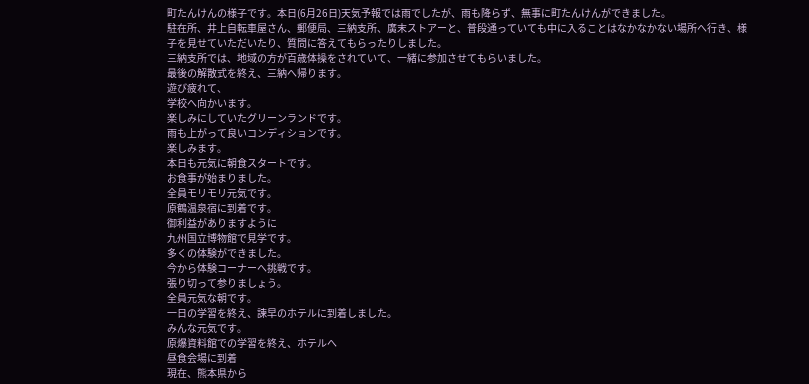町たんけんの様子です。本日(6月26日)天気予報では雨でしたが、雨も降らず、無事に町たんけんができました。
駐在所、井上自転車屋さん、郵便局、三納支所、廣末ストアーと、普段通っていても中に入ることはなかなかない場所へ行き、様子を見せていただいたり、質問に答えてもらったりしました。
三納支所では、地域の方が百歳体操をされていて、一緒に参加させてもらいました。
最後の解散式を終え、三納へ帰ります。
遊び疲れて、
学校へ向かいます。
楽しみにしていたグリーンランドです。
雨も上がって良いコンディションです。
楽しみます。
本日も元気に朝食スタートです。
お食事が始まりました。
全員モリモリ元気です。
原鶴温泉宿に到着です。
御利益がありますように
九州国立博物館で見学です。
多くの体験ができました。
今から体験コーナーへ挑戦です。
張り切って参りましょう。
全員元気な朝です。
一日の学習を終え、諫早のホテルに到着しました。
みんな元気です。
原爆資料館での学習を終え、ホテルへ
昼食会場に到着
現在、熊本県から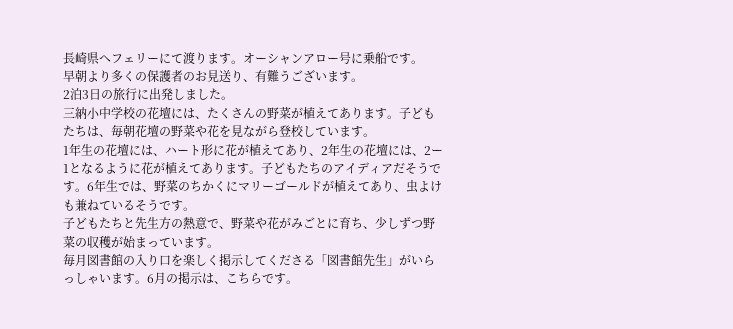長崎県へフェリーにて渡ります。オーシャンアロー号に乗船です。
早朝より多くの保護者のお見送り、有難うございます。
2泊3日の旅行に出発しました。
三納小中学校の花壇には、たくさんの野菜が植えてあります。子どもたちは、毎朝花壇の野菜や花を見ながら登校しています。
1年生の花壇には、ハート形に花が植えてあり、2年生の花壇には、2ー1となるように花が植えてあります。子どもたちのアイディアだそうです。6年生では、野菜のちかくにマリーゴールドが植えてあり、虫よけも兼ねているそうです。
子どもたちと先生方の熱意で、野菜や花がみごとに育ち、少しずつ野菜の収穫が始まっています。
毎月図書館の入り口を楽しく掲示してくださる「図書館先生」がいらっしゃいます。6月の掲示は、こちらです。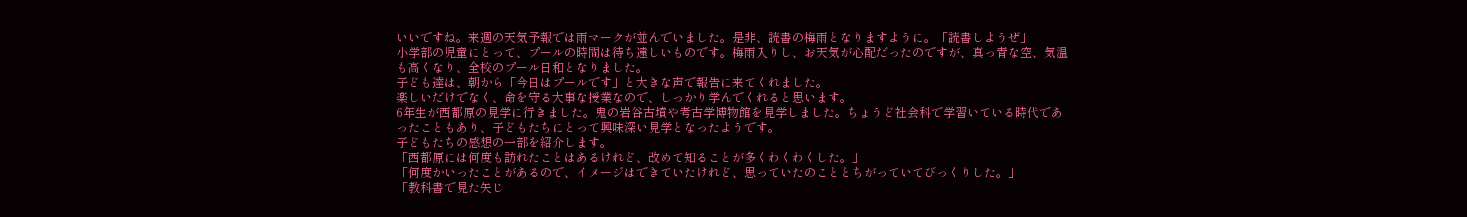いいですね。来週の天気予報では雨マークが並んでいました。是非、読書の梅雨となりますように。「読書しようぜ」
小学部の児童にとって、プールの時間は待ち遠しいものです。梅雨入りし、お天気が心配だったのですが、真っ青な空、気温も高くなり、全校のプール日和となりました。
子ども達は、朝から「今日はプールです」と大きな声で報告に来てくれました。
楽しいだけでなく、命を守る大事な授業なので、しっかり学んでくれると思います。
6年生が西都原の見学に行きました。鬼の岩谷古墳や考古学博物館を見学しました。ちょうど社会科で学習いている時代であったこともあり、子どもたちにとって興味深い見学となったようです。
子どもたちの感想の一部を紹介します。
「西都原には何度も訪れたことはあるけれど、改めて知ることが多くわくわくした。」
「何度かいったことがあるので、イメージはできていたけれど、思っていたのこととちがっていてびっくりした。」
「教科書で見た矢じ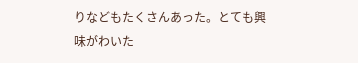りなどもたくさんあった。とても興味がわいた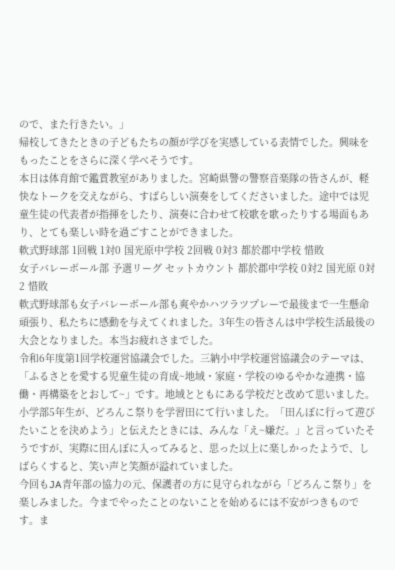ので、また行きたい。」
帰校してきたときの子どもたちの顔が学びを実感している表情でした。興味をもったことをさらに深く学べそうです。
本日は体育館で鑑賞教室がありました。宮崎県警の警察音楽隊の皆さんが、軽快なトークを交えながら、すばらしい演奏をしてくださいました。途中では児童生徒の代表者が指揮をしたり、演奏に合わせて校歌を歌ったりする場面もあり、とても楽しい時を過ごすことができました。
軟式野球部 1回戦 1対0 国光原中学校 2回戦 0対3 都於郡中学校 惜敗
女子バレーボール部 予選リーグ セットカウント 都於郡中学校 0対2 国光原 0対2 惜敗
軟式野球部も女子バレーボール部も爽やかハツラツプレーで最後まで一生懸命頑張り、私たちに感動を与えてくれました。3年生の皆さんは中学校生活最後の大会となりました。本当お疲れさまでした。
令和6年度第1回学校運営協議会でした。三納小中学校運営協議会のテーマは、「ふるさとを愛する児童生徒の育成~地域・家庭・学校のゆるやかな連携・協働・再構築をとおして~」です。地域とともにある学校だと改めて思いました。
小学部5年生が、どろんこ祭りを学習田にて行いました。「田んぼに行って遊びたいことを決めよう」と伝えたときには、みんな「え~嫌だ。」と言っていたそうですが、実際に田んぼに入ってみると、思った以上に楽しかったようで、しばらくすると、笑い声と笑顔が溢れていました。
今回もJA青年部の協力の元、保護者の方に見守られながら「どろんこ祭り」を楽しみました。今までやったことのないことを始めるには不安がつきものです。ま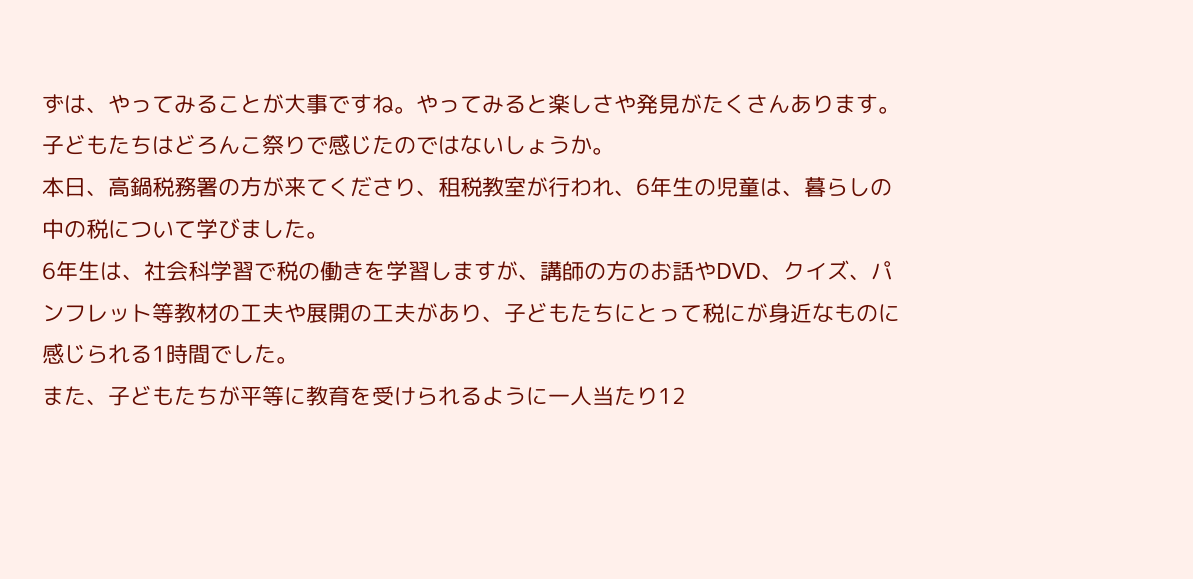ずは、やってみることが大事ですね。やってみると楽しさや発見がたくさんあります。子どもたちはどろんこ祭りで感じたのではないしょうか。
本日、高鍋税務署の方が来てくださり、租税教室が行われ、6年生の児童は、暮らしの中の税について学びました。
6年生は、社会科学習で税の働きを学習しますが、講師の方のお話やDVD、クイズ、パンフレット等教材の工夫や展開の工夫があり、子どもたちにとって税にが身近なものに感じられる1時間でした。
また、子どもたちが平等に教育を受けられるように一人当たり12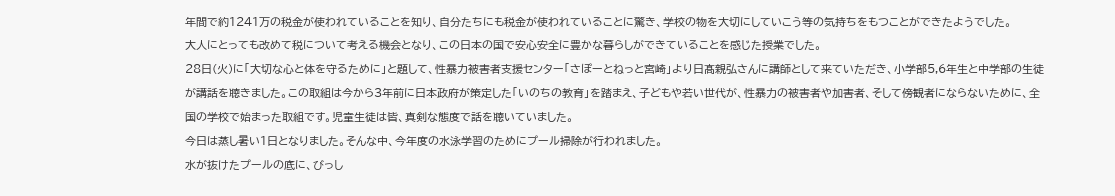年間で約1241万の税金が使われていることを知り、自分たちにも税金が使われていることに驚き、学校の物を大切にしていこう等の気持ちをもつことができたようでした。
大人にとっても改めて税について考える機会となり、この日本の国で安心安全に豊かな暮らしができていることを感じた授業でした。
28日(火)に「大切な心と体を守るために」と題して、性暴力被害者支援センター「さぽーとねっと宮崎」より日髙親弘さんに講師として来ていただき、小学部5,6年生と中学部の生徒が講話を聴きました。この取組は今から3年前に日本政府が策定した「いのちの教育」を踏まえ、子どもや若い世代が、性暴力の被害者や加害者、そして傍観者にならないために、全国の学校で始まった取組です。児童生徒は皆、真剣な態度で話を聴いていました。
今日は蒸し暑い1日となりました。そんな中、今年度の水泳学習のためにプール掃除が行われました。
水が抜けたプールの底に、びっし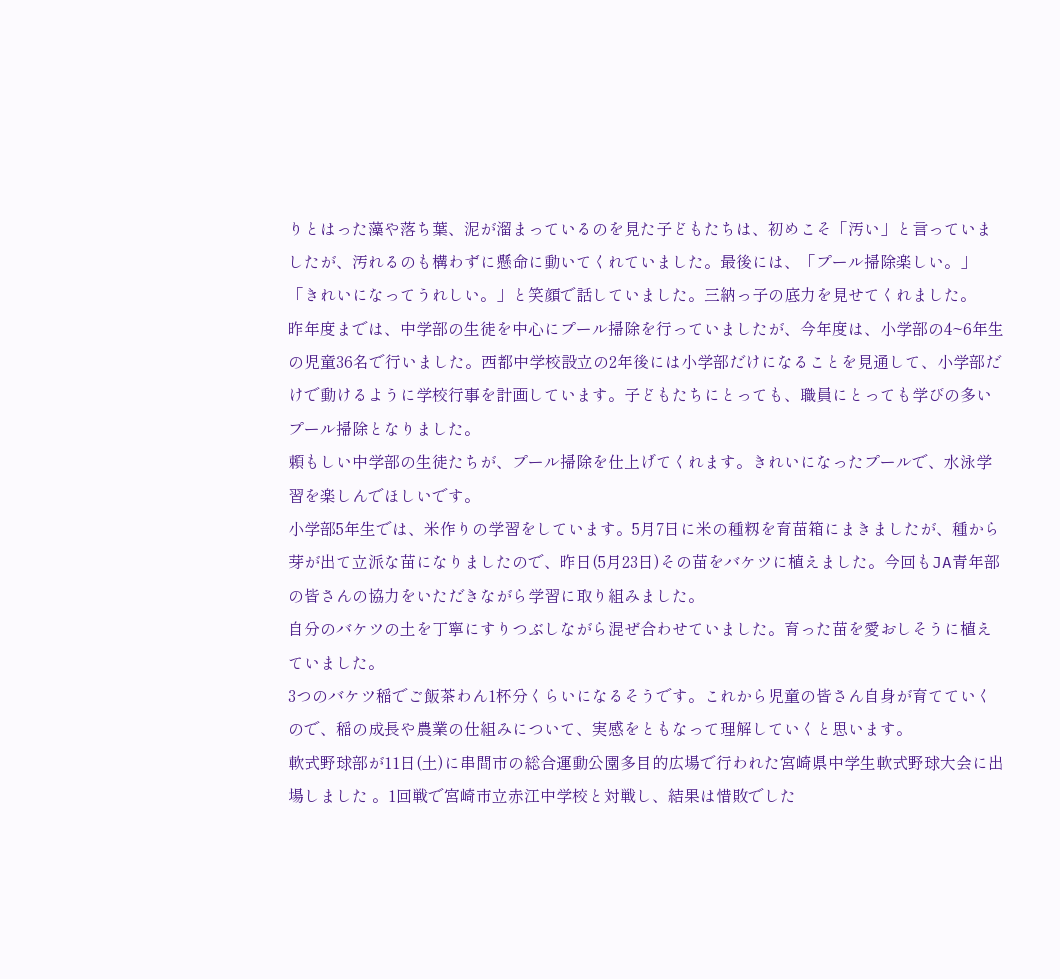りとはった藻や落ち葉、泥が溜まっているのを見た子どもたちは、初めこそ「汚い」と言っていましたが、汚れるのも構わずに懸命に動いてくれていました。最後には、「プール掃除楽しい。」「きれいになってうれしい。」と笑顔で話していました。三納っ子の底力を見せてくれました。
昨年度までは、中学部の生徒を中心にプール掃除を行っていましたが、今年度は、小学部の4~6年生の児童36名で行いました。西都中学校設立の2年後には小学部だけになることを見通して、小学部だけで動けるように学校行事を計画しています。子どもたちにとっても、職員にとっても学びの多いプール掃除となりました。
頼もしい中学部の生徒たちが、プール掃除を仕上げてくれます。きれいになったプールで、水泳学習を楽しんでほしいです。
小学部5年生では、米作りの学習をしています。5月7日に米の種籾を育苗箱にまきましたが、種から芽が出て立派な苗になりましたので、昨日(5月23日)その苗をバケツに植えました。今回もJA青年部の皆さんの協力をいただきながら学習に取り組みました。
自分のバケツの土を丁寧にすりつぶしながら混ぜ合わせていました。育った苗を愛おしそうに植えていました。
3つのバケツ稲でご飯茶わん1杯分くらいになるそうです。これから児童の皆さん自身が育てていくので、稲の成長や農業の仕組みについて、実感をともなって理解していくと思います。
軟式野球部が11日(土)に串間市の総合運動公園多目的広場で行われた宮崎県中学生軟式野球大会に出場しました 。1回戦で宮崎市立赤江中学校と対戦し、結果は惜敗でした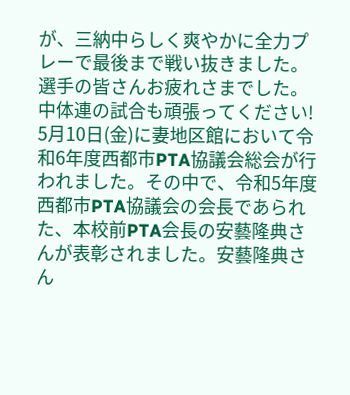が、三納中らしく爽やかに全力プレーで最後まで戦い抜きました。選手の皆さんお疲れさまでした。中体連の試合も頑張ってください!
5月10日(金)に妻地区館において令和6年度西都市PTA協議会総会が行われました。その中で、令和5年度西都市PTA協議会の会長であられた、本校前PTA会長の安藝隆典さんが表彰されました。安藝隆典さん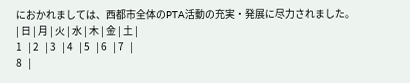におかれましては、西都市全体のPTA活動の充実・発展に尽力されました。
| 日 | 月 | 火 | 水 | 木 | 金 | 土 |
1   | 2   | 3   | 4   | 5   | 6   | 7   |
8   |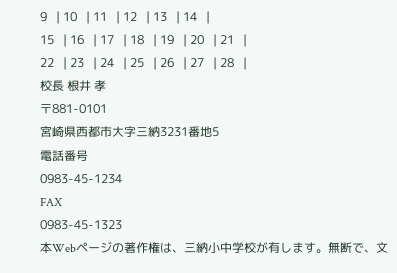9   | 10   | 11   | 12   | 13   | 14   |
15   | 16   | 17   | 18   | 19   | 20   | 21   |
22   | 23   | 24   | 25   | 26   | 27   | 28   |
校長 根井 孝
〒881-0101
宮崎県西都市大字三納3231番地5
電話番号
0983-45-1234
FAX
0983-45-1323
本Webページの著作権は、三納小中学校が有します。無断で、文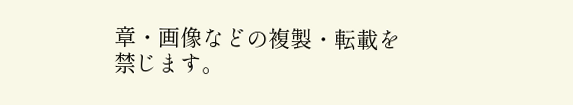章・画像などの複製・転載を禁じます。